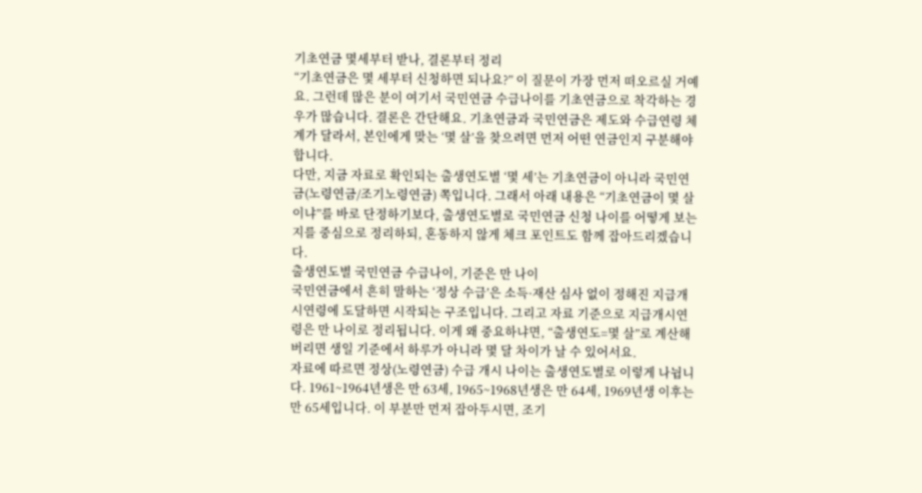기초연금 몇세부터 받나, 결론부터 정리
“기초연금은 몇 세부터 신청하면 되나요?” 이 질문이 가장 먼저 떠오르실 거예요. 그런데 많은 분이 여기서 국민연금 수급나이를 기초연금으로 착각하는 경우가 많습니다. 결론은 간단해요. 기초연금과 국민연금은 제도와 수급연령 체계가 달라서, 본인에게 맞는 ‘몇 살’을 찾으려면 먼저 어떤 연금인지 구분해야 합니다.
다만, 지금 자료로 확인되는 출생연도별 ‘몇 세’는 기초연금이 아니라 국민연금(노령연금/조기노령연금) 쪽입니다. 그래서 아래 내용은 “기초연금이 몇 살이냐”를 바로 단정하기보다, 출생연도별로 국민연금 신청 나이를 어떻게 보는지를 중심으로 정리하되, 혼동하지 않게 체크 포인트도 함께 잡아드리겠습니다.
출생연도별 국민연금 수급나이, 기준은 만 나이
국민연금에서 흔히 말하는 ‘정상 수급’은 소득·재산 심사 없이 정해진 지급개시연령에 도달하면 시작되는 구조입니다. 그리고 자료 기준으로 지급개시연령은 만 나이로 정리됩니다. 이게 왜 중요하냐면, “출생연도=몇 살”로 계산해버리면 생일 기준에서 하루가 아니라 몇 달 차이가 날 수 있어서요.
자료에 따르면 정상(노령연금) 수급 개시 나이는 출생연도별로 이렇게 나뉩니다. 1961~1964년생은 만 63세, 1965~1968년생은 만 64세, 1969년생 이후는 만 65세입니다. 이 부분만 먼저 잡아두시면, 조기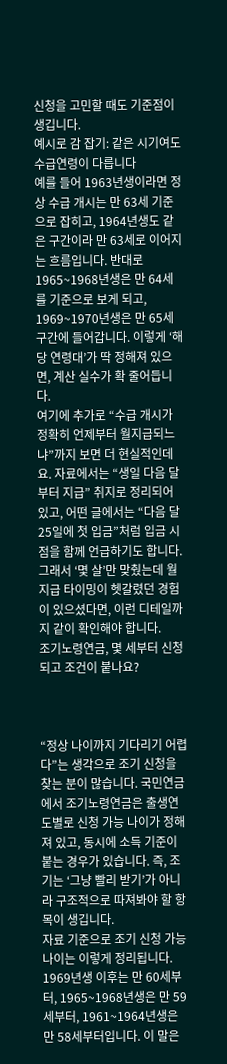신청을 고민할 때도 기준점이 생깁니다.
예시로 감 잡기: 같은 시기여도 수급연령이 다릅니다
예를 들어 1963년생이라면 정상 수급 개시는 만 63세 기준으로 잡히고, 1964년생도 같은 구간이라 만 63세로 이어지는 흐름입니다. 반대로 1965~1968년생은 만 64세를 기준으로 보게 되고, 1969~1970년생은 만 65세 구간에 들어갑니다. 이렇게 ‘해당 연령대’가 딱 정해져 있으면, 계산 실수가 확 줄어듭니다.
여기에 추가로 “수급 개시가 정확히 언제부터 월지급되느냐”까지 보면 더 현실적인데요. 자료에서는 “생일 다음 달부터 지급” 취지로 정리되어 있고, 어떤 글에서는 “다음 달 25일에 첫 입금”처럼 입금 시점을 함께 언급하기도 합니다. 그래서 ‘몇 살’만 맞췄는데 월지급 타이밍이 헷갈렸던 경험이 있으셨다면, 이런 디테일까지 같이 확인해야 합니다.
조기노령연금, 몇 세부터 신청되고 조건이 붙나요?



“정상 나이까지 기다리기 어렵다”는 생각으로 조기 신청을 찾는 분이 많습니다. 국민연금에서 조기노령연금은 출생연도별로 신청 가능 나이가 정해져 있고, 동시에 소득 기준이 붙는 경우가 있습니다. 즉, 조기는 ‘그냥 빨리 받기’가 아니라 구조적으로 따져봐야 할 항목이 생깁니다.
자료 기준으로 조기 신청 가능 나이는 이렇게 정리됩니다. 1969년생 이후는 만 60세부터, 1965~1968년생은 만 59세부터, 1961~1964년생은 만 58세부터입니다. 이 말은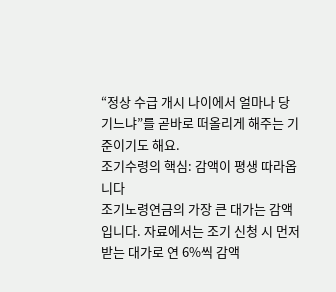“정상 수급 개시 나이에서 얼마나 당기느냐”를 곧바로 떠올리게 해주는 기준이기도 해요.
조기수령의 핵심: 감액이 평생 따라옵니다
조기노령연금의 가장 큰 대가는 감액입니다. 자료에서는 조기 신청 시 먼저 받는 대가로 연 6%씩 감액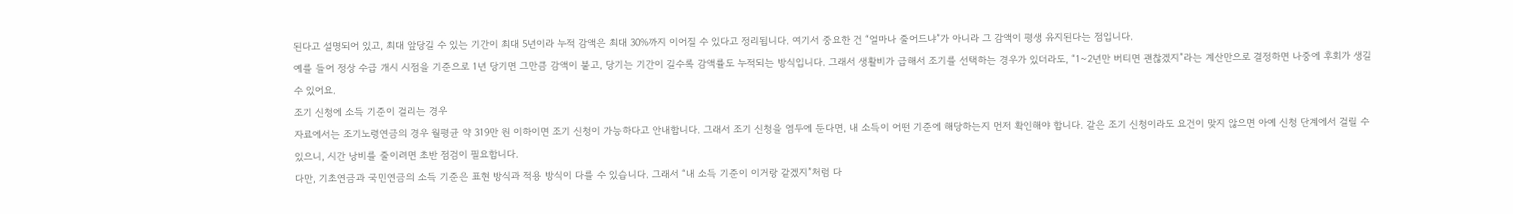된다고 설명되어 있고, 최대 앞당길 수 있는 기간이 최대 5년이라 누적 감액은 최대 30%까지 이어질 수 있다고 정리됩니다. 여기서 중요한 건 “얼마나 줄어드냐”가 아니라 그 감액이 평생 유지된다는 점입니다.
예를 들어 정상 수급 개시 시점을 기준으로 1년 당기면 그만큼 감액이 붙고, 당기는 기간이 길수록 감액률도 누적되는 방식입니다. 그래서 생활비가 급해서 조기를 선택하는 경우가 있더라도, “1~2년만 버티면 괜찮겠지”라는 계산만으로 결정하면 나중에 후회가 생길 수 있어요.
조기 신청에 소득 기준이 걸리는 경우
자료에서는 조기노령연금의 경우 월평균 약 319만 원 이하이면 조기 신청이 가능하다고 안내합니다. 그래서 조기 신청을 염두에 둔다면, 내 소득이 어떤 기준에 해당하는지 먼저 확인해야 합니다. 같은 조기 신청이라도 요건이 맞지 않으면 아예 신청 단계에서 걸릴 수 있으니, 시간 낭비를 줄이려면 초반 점검이 필요합니다.
다만, 기초연금과 국민연금의 소득 기준은 표현 방식과 적용 방식이 다를 수 있습니다. 그래서 “내 소득 기준이 이거랑 같겠지”처럼 다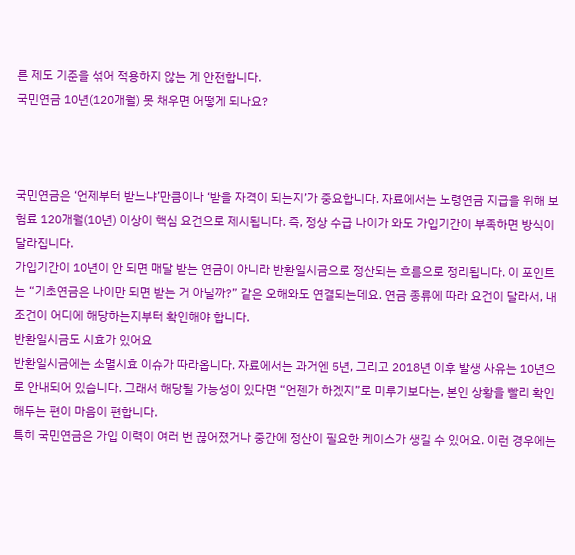른 제도 기준을 섞어 적용하지 않는 게 안전합니다.
국민연금 10년(120개월) 못 채우면 어떻게 되나요?



국민연금은 ‘언제부터 받느냐’만큼이나 ‘받을 자격이 되는지’가 중요합니다. 자료에서는 노령연금 지급을 위해 보험료 120개월(10년) 이상이 핵심 요건으로 제시됩니다. 즉, 정상 수급 나이가 와도 가입기간이 부족하면 방식이 달라집니다.
가입기간이 10년이 안 되면 매달 받는 연금이 아니라 반환일시금으로 정산되는 흐름으로 정리됩니다. 이 포인트는 “기초연금은 나이만 되면 받는 거 아닐까?” 같은 오해와도 연결되는데요. 연금 종류에 따라 요건이 달라서, 내 조건이 어디에 해당하는지부터 확인해야 합니다.
반환일시금도 시효가 있어요
반환일시금에는 소멸시효 이슈가 따라옵니다. 자료에서는 과거엔 5년, 그리고 2018년 이후 발생 사유는 10년으로 안내되어 있습니다. 그래서 해당될 가능성이 있다면 “언젠가 하겠지”로 미루기보다는, 본인 상황을 빨리 확인해두는 편이 마음이 편합니다.
특히 국민연금은 가입 이력이 여러 번 끊어졌거나 중간에 정산이 필요한 케이스가 생길 수 있어요. 이런 경우에는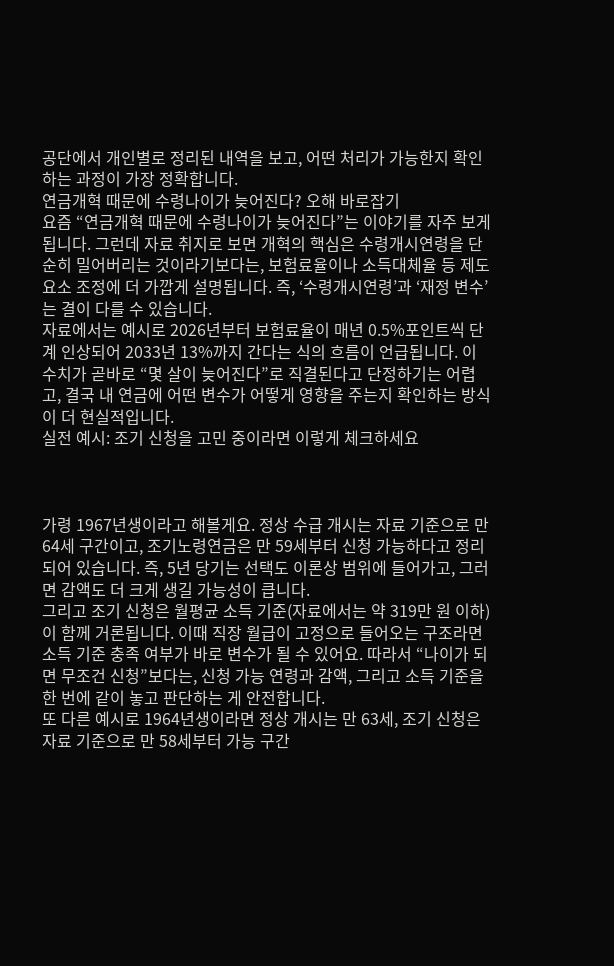공단에서 개인별로 정리된 내역을 보고, 어떤 처리가 가능한지 확인하는 과정이 가장 정확합니다.
연금개혁 때문에 수령나이가 늦어진다? 오해 바로잡기
요즘 “연금개혁 때문에 수령나이가 늦어진다”는 이야기를 자주 보게 됩니다. 그런데 자료 취지로 보면 개혁의 핵심은 수령개시연령을 단순히 밀어버리는 것이라기보다는, 보험료율이나 소득대체율 등 제도 요소 조정에 더 가깝게 설명됩니다. 즉, ‘수령개시연령’과 ‘재정 변수’는 결이 다를 수 있습니다.
자료에서는 예시로 2026년부터 보험료율이 매년 0.5%포인트씩 단계 인상되어 2033년 13%까지 간다는 식의 흐름이 언급됩니다. 이 수치가 곧바로 “몇 살이 늦어진다”로 직결된다고 단정하기는 어렵고, 결국 내 연금에 어떤 변수가 어떻게 영향을 주는지 확인하는 방식이 더 현실적입니다.
실전 예시: 조기 신청을 고민 중이라면 이렇게 체크하세요



가령 1967년생이라고 해볼게요. 정상 수급 개시는 자료 기준으로 만 64세 구간이고, 조기노령연금은 만 59세부터 신청 가능하다고 정리되어 있습니다. 즉, 5년 당기는 선택도 이론상 범위에 들어가고, 그러면 감액도 더 크게 생길 가능성이 큽니다.
그리고 조기 신청은 월평균 소득 기준(자료에서는 약 319만 원 이하)이 함께 거론됩니다. 이때 직장 월급이 고정으로 들어오는 구조라면 소득 기준 충족 여부가 바로 변수가 될 수 있어요. 따라서 “나이가 되면 무조건 신청”보다는, 신청 가능 연령과 감액, 그리고 소득 기준을 한 번에 같이 놓고 판단하는 게 안전합니다.
또 다른 예시로 1964년생이라면 정상 개시는 만 63세, 조기 신청은 자료 기준으로 만 58세부터 가능 구간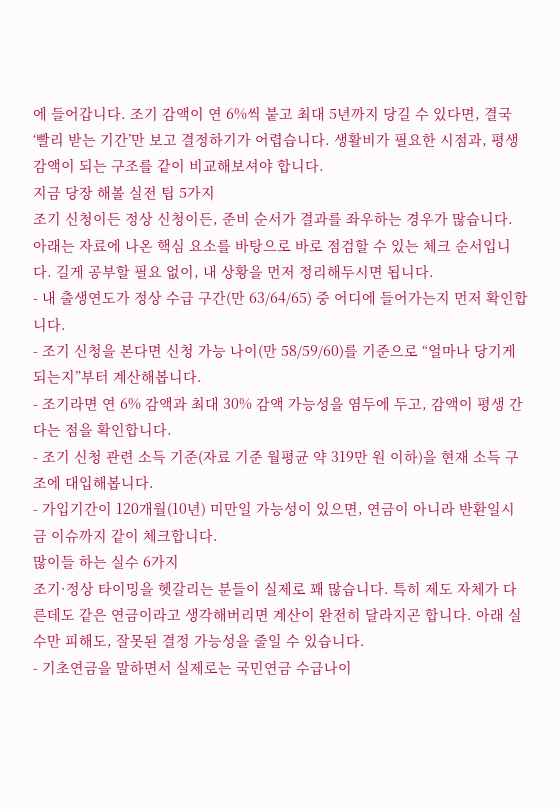에 들어갑니다. 조기 감액이 연 6%씩 붙고 최대 5년까지 당길 수 있다면, 결국 ‘빨리 받는 기간’만 보고 결정하기가 어렵습니다. 생활비가 필요한 시점과, 평생 감액이 되는 구조를 같이 비교해보셔야 합니다.
지금 당장 해볼 실전 팁 5가지
조기 신청이든 정상 신청이든, 준비 순서가 결과를 좌우하는 경우가 많습니다. 아래는 자료에 나온 핵심 요소를 바탕으로 바로 점검할 수 있는 체크 순서입니다. 길게 공부할 필요 없이, 내 상황을 먼저 정리해두시면 됩니다.
- 내 출생연도가 정상 수급 구간(만 63/64/65) 중 어디에 들어가는지 먼저 확인합니다.
- 조기 신청을 본다면 신청 가능 나이(만 58/59/60)를 기준으로 “얼마나 당기게 되는지”부터 계산해봅니다.
- 조기라면 연 6% 감액과 최대 30% 감액 가능성을 염두에 두고, 감액이 평생 간다는 점을 확인합니다.
- 조기 신청 관련 소득 기준(자료 기준 월평균 약 319만 원 이하)을 현재 소득 구조에 대입해봅니다.
- 가입기간이 120개월(10년) 미만일 가능성이 있으면, 연금이 아니라 반환일시금 이슈까지 같이 체크합니다.
많이들 하는 실수 6가지
조기·정상 타이밍을 헷갈리는 분들이 실제로 꽤 많습니다. 특히 제도 자체가 다른데도 같은 연금이라고 생각해버리면 계산이 완전히 달라지곤 합니다. 아래 실수만 피해도, 잘못된 결정 가능성을 줄일 수 있습니다.
- 기초연금을 말하면서 실제로는 국민연금 수급나이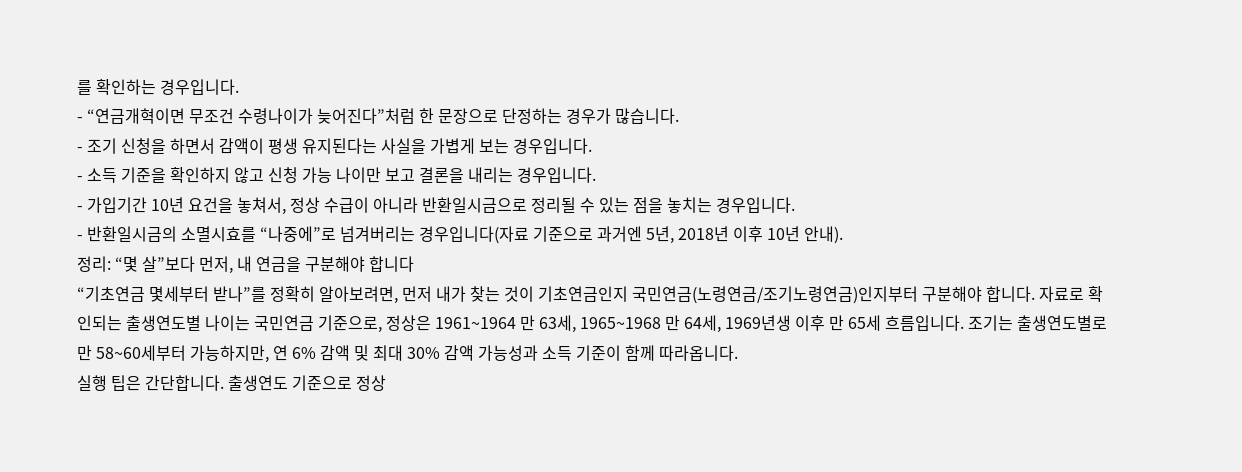를 확인하는 경우입니다.
- “연금개혁이면 무조건 수령나이가 늦어진다”처럼 한 문장으로 단정하는 경우가 많습니다.
- 조기 신청을 하면서 감액이 평생 유지된다는 사실을 가볍게 보는 경우입니다.
- 소득 기준을 확인하지 않고 신청 가능 나이만 보고 결론을 내리는 경우입니다.
- 가입기간 10년 요건을 놓쳐서, 정상 수급이 아니라 반환일시금으로 정리될 수 있는 점을 놓치는 경우입니다.
- 반환일시금의 소멸시효를 “나중에”로 넘겨버리는 경우입니다(자료 기준으로 과거엔 5년, 2018년 이후 10년 안내).
정리: “몇 살”보다 먼저, 내 연금을 구분해야 합니다
“기초연금 몇세부터 받나”를 정확히 알아보려면, 먼저 내가 찾는 것이 기초연금인지 국민연금(노령연금/조기노령연금)인지부터 구분해야 합니다. 자료로 확인되는 출생연도별 나이는 국민연금 기준으로, 정상은 1961~1964 만 63세, 1965~1968 만 64세, 1969년생 이후 만 65세 흐름입니다. 조기는 출생연도별로 만 58~60세부터 가능하지만, 연 6% 감액 및 최대 30% 감액 가능성과 소득 기준이 함께 따라옵니다.
실행 팁은 간단합니다. 출생연도 기준으로 정상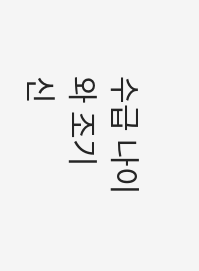수급 나이와 조기 신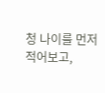청 나이를 먼저 적어보고,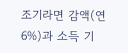조기라면 감액(연 6%)과 소득 기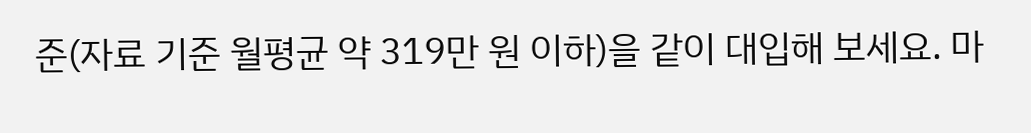준(자료 기준 월평균 약 319만 원 이하)을 같이 대입해 보세요. 마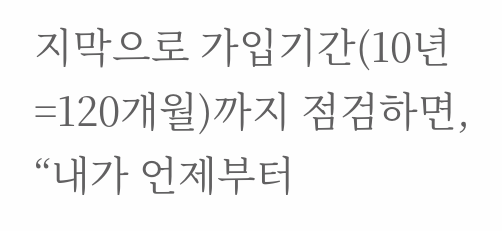지막으로 가입기간(10년=120개월)까지 점검하면, “내가 언제부터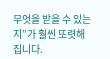무엇을 받을 수 있는지”가 훨씬 또렷해집니다.